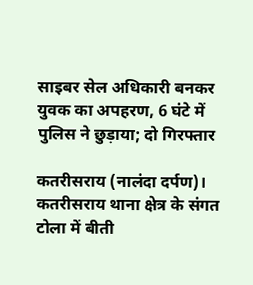साइबर सेल अधिकारी बनकर युवक का अपहरण, 6 घंटे में पुलिस ने छुड़ाया; दो गिरफ्तार

कतरीसराय (नालंदा दर्पण)। कतरीसराय थाना क्षेत्र के संगत टोला में बीती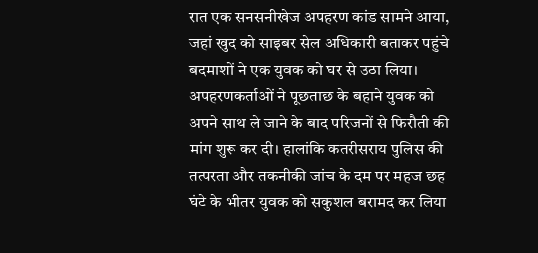रात एक सनसनीखेज अपहरण कांड सामने आया, जहां खुद को साइबर सेल अधिकारी बताकर पहुंचे बदमाशों ने एक युवक को घर से उठा लिया। अपहरणकर्ताओं ने पूछताछ के बहाने युवक को अपने साथ ले जाने के बाद परिजनों से फिरौती की मांग शुरू कर दी। हालांकि कतरीसराय पुलिस की तत्परता और तकनीकी जांच के दम पर महज छह घंटे के भीतर युवक को सकुशल बरामद कर लिया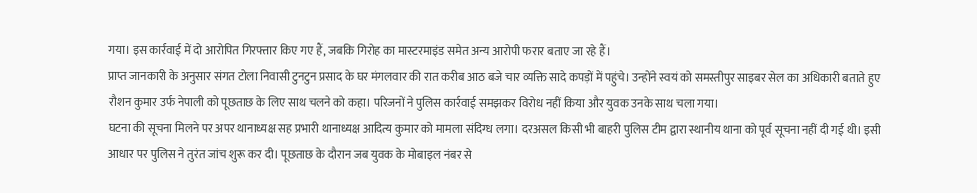गया। इस कार्रवाई में दो आरोपित गिरफ्तार किए गए हैं, जबकि गिरोह का मास्टरमाइंड समेत अन्य आरोपी फरार बताए जा रहे हैं।
प्राप्त जानकारी के अनुसार संगत टोला निवासी टुनटुन प्रसाद के घर मंगलवार की रात करीब आठ बजे चार व्यक्ति सादे कपड़ों में पहुंचे। उन्होंने स्वयं को समस्तीपुर साइबर सेल का अधिकारी बताते हुए रौशन कुमार उर्फ नेपाली को पूछताछ के लिए साथ चलने को कहा। परिजनों ने पुलिस कार्रवाई समझकर विरोध नहीं किया और युवक उनके साथ चला गया।
घटना की सूचना मिलने पर अपर थानाध्यक्ष सह प्रभारी थानाध्यक्ष आदित्य कुमार को मामला संदिग्ध लगा। दरअसल किसी भी बाहरी पुलिस टीम द्वारा स्थानीय थाना को पूर्व सूचना नहीं दी गई थी। इसी आधार पर पुलिस ने तुरंत जांच शुरू कर दी। पूछताछ के दौरान जब युवक के मोबाइल नंबर से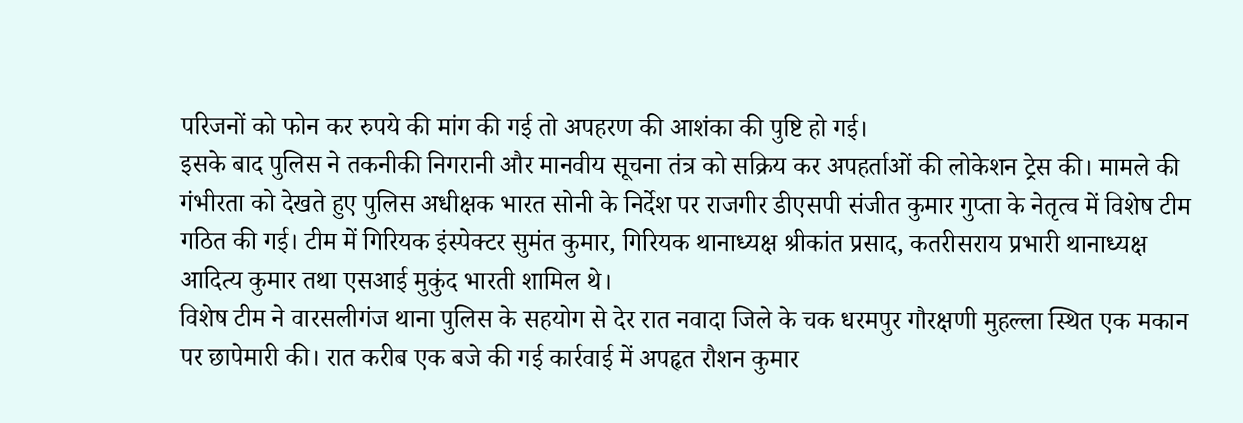परिजनों को फोन कर रुपये की मांग की गई तो अपहरण की आशंका की पुष्टि हो गई।
इसके बाद पुलिस ने तकनीकी निगरानी और मानवीय सूचना तंत्र को सक्रिय कर अपहर्ताओं की लोकेशन ट्रेस की। मामले की गंभीरता को देखते हुए पुलिस अधीक्षक भारत सोनी के निर्देश पर राजगीर डीएसपी संजीत कुमार गुप्ता के नेतृत्व में विशेष टीम गठित की गई। टीम में गिरियक इंस्पेक्टर सुमंत कुमार, गिरियक थानाध्यक्ष श्रीकांत प्रसाद, कतरीसराय प्रभारी थानाध्यक्ष आदित्य कुमार तथा एसआई मुकुंद भारती शामिल थे।
विशेष टीम ने वारसलीगंज थाना पुलिस के सहयोग से देर रात नवादा जिले के चक धरमपुर गौरक्षणी मुहल्ला स्थित एक मकान पर छापेमारी की। रात करीब एक बजे की गई कार्रवाई में अपहृत रौशन कुमार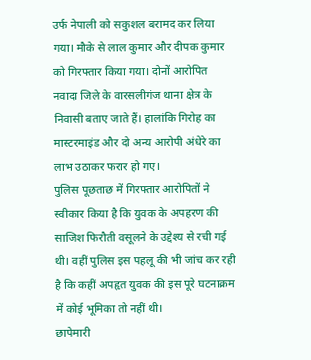उर्फ नेपाली को सकुशल बरामद कर लिया गया। मौके से लाल कुमार और दीपक कुमार को गिरफ्तार किया गया। दोनों आरोपित नवादा जिले के वारसलीगंज थाना क्षेत्र के निवासी बताए जाते हैं। हालांकि गिरोह का मास्टरमाइंड और दो अन्य आरोपी अंधेरे का लाभ उठाकर फरार हो गए।
पुलिस पूछताछ में गिरफ्तार आरोपितों ने स्वीकार किया है कि युवक के अपहरण की साजिश फिरौती वसूलने के उद्देश्य से रची गई थी। वहीं पुलिस इस पहलू की भी जांच कर रही है कि कहीं अपहृत युवक की इस पूरे घटनाक्रम में कोई भूमिका तो नहीं थी।
छापेमारी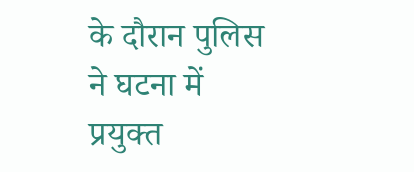के दौरान पुलिस ने घटना में प्रयुक्त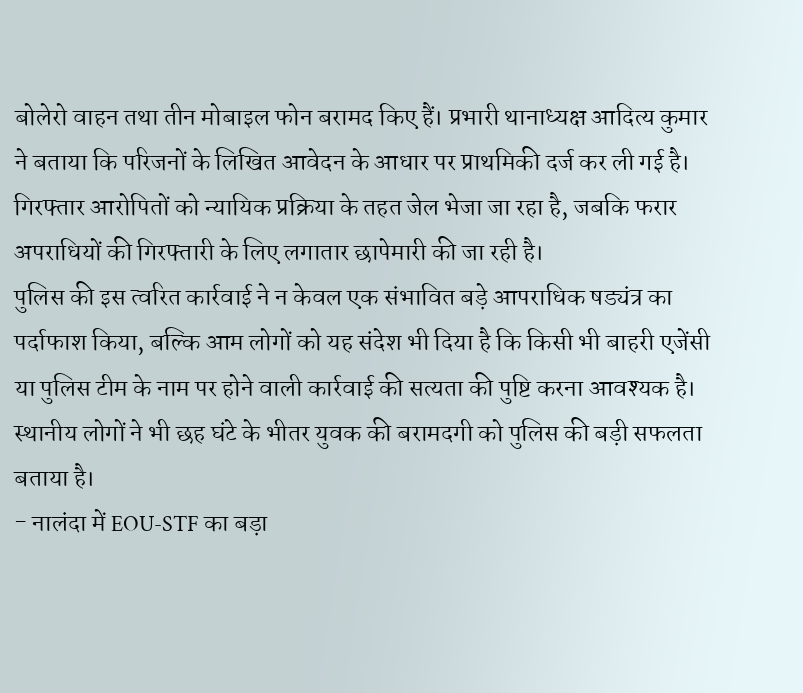बोलेरो वाहन तथा तीन मोबाइल फोन बरामद किए हैं। प्रभारी थानाध्यक्ष आदित्य कुमार ने बताया कि परिजनों के लिखित आवेदन के आधार पर प्राथमिकी दर्ज कर ली गई है। गिरफ्तार आरोपितों को न्यायिक प्रक्रिया के तहत जेल भेजा जा रहा है, जबकि फरार अपराधियों की गिरफ्तारी के लिए लगातार छापेमारी की जा रही है।
पुलिस की इस त्वरित कार्रवाई ने न केवल एक संभावित बड़े आपराधिक षड्यंत्र का पर्दाफाश किया, बल्कि आम लोगों को यह संदेश भी दिया है कि किसी भी बाहरी एजेंसी या पुलिस टीम के नाम पर होने वाली कार्रवाई की सत्यता की पुष्टि करना आवश्यक है। स्थानीय लोगों ने भी छह घंटे के भीतर युवक की बरामदगी को पुलिस की बड़ी सफलता बताया है।
- नालंदा में EOU-STF का बड़ा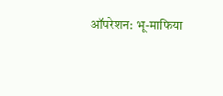ऑपरेशन: भू-माफिया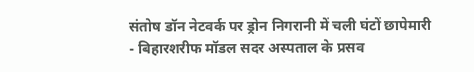संतोष डॉन नेटवर्क पर ड्रोन निगरानी में चली घंटों छापेमारी
- बिहारशरीफ मॉडल सदर अस्पताल के प्रसव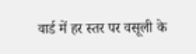वार्ड में हर स्तर पर वसूली के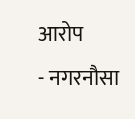आरोप
- नगरनौसा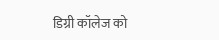डिग्री कॉलेज को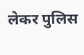लेकर पुलिस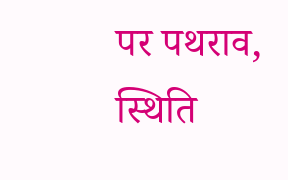पर पथराव, स्थिति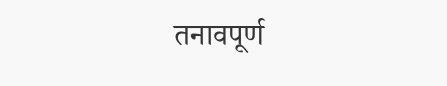तनावपूर्ण